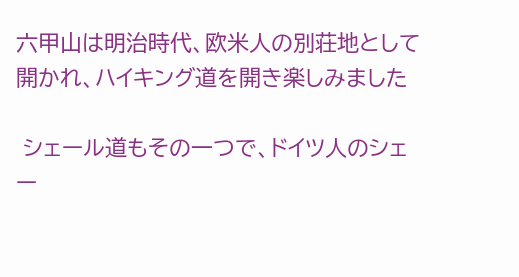六甲山は明治時代、欧米人の別荘地として開かれ、ハイキング道を開き楽しみました

 シェール道もその一つで、ドイツ人のシェー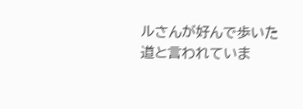ルさんが好んで歩いた道と言われていま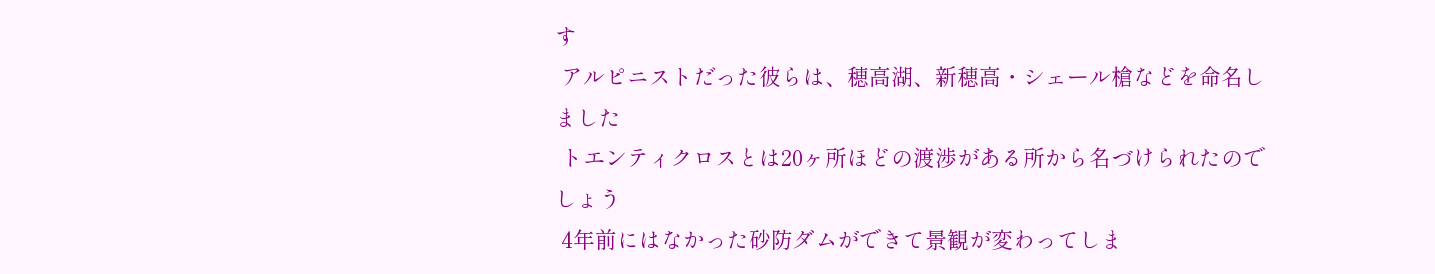す
 アルピニストだった彼らは、穂高湖、新穂高・シェール槍などを命名しました
 トエンティクロスとは20ヶ所ほどの渡渉がある所から名づけられたのでしょう
 4年前にはなかった砂防ダムができて景観が変わってしま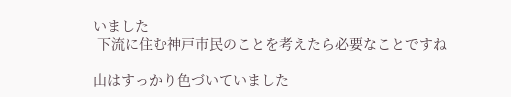いました
 下流に住む神戸市民のことを考えたら必要なことですね

山はすっかり色づいていました